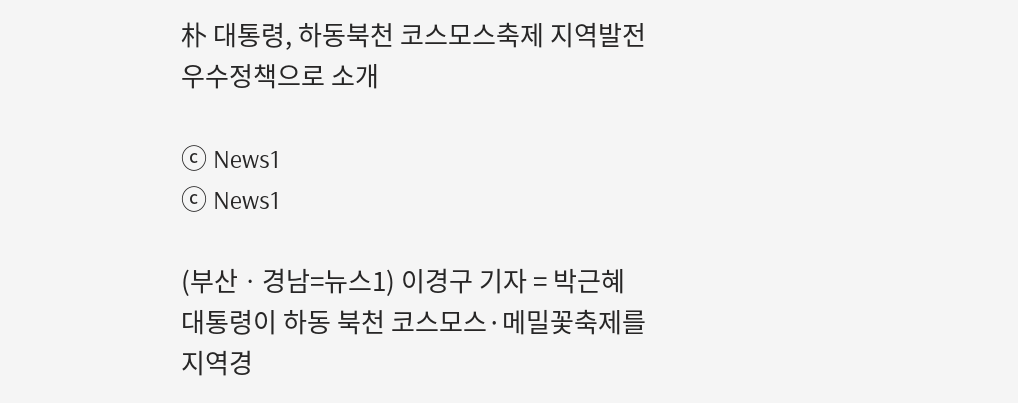朴 대통령, 하동북천 코스모스축제 지역발전 우수정책으로 소개

ⓒ News1
ⓒ News1

(부산ㆍ경남=뉴스1) 이경구 기자 = 박근혜 대통령이 하동 북천 코스모스·메밀꽃축제를 지역경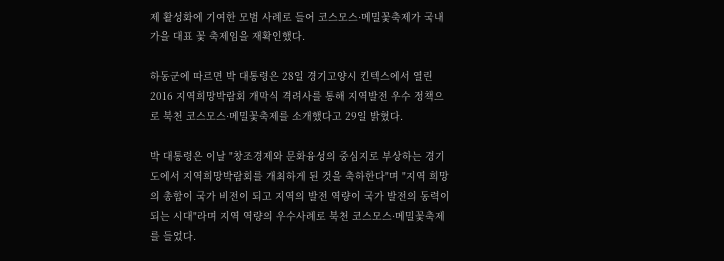제 활성화에 기여한 모범 사례로 들어 코스모스·메밀꽃축제가 국내 가을 대표 꽃 축제임을 재확인했다.

하동군에 따르면 박 대통령은 28일 경기고양시 킨텍스에서 열린 2016 지역희망박람회 개막식 격려사를 통해 지역발전 우수 정책으로 북천 코스모스·메밀꽃축제를 소개했다고 29일 밝혔다.

박 대통령은 이날 "창조경제와 문화융성의 중심지로 부상하는 경기도에서 지역희망박람회를 개최하게 된 것을 축하한다"며 "지역 희망의 총합이 국가 비전이 되고 지역의 발전 역량이 국가 발전의 동력이 되는 시대"라며 지역 역량의 우수사례로 북천 코스모스·메밀꽃축제를 들었다.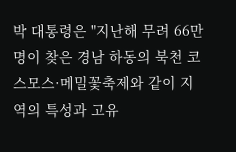박 대통령은 "지난해 무려 66만명이 찾은 경남 하동의 북천 코스모스·메밀꽃축제와 같이 지역의 특성과 고유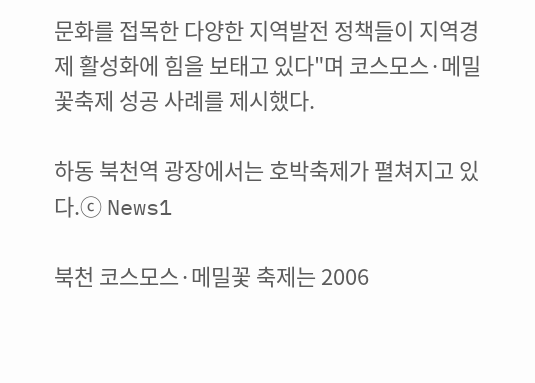문화를 접목한 다양한 지역발전 정책들이 지역경제 활성화에 힘을 보태고 있다"며 코스모스·메밀꽃축제 성공 사례를 제시했다.

하동 북천역 광장에서는 호박축제가 펼쳐지고 있다.ⓒ News1

북천 코스모스·메밀꽃 축제는 2006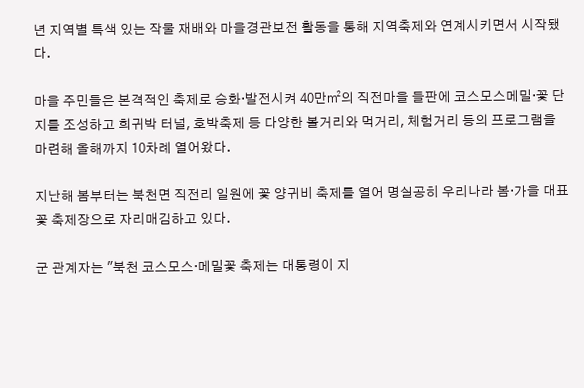년 지역별 특색 있는 작물 재배와 마을경관보전 활동을 통해 지역축제와 연계시키면서 시작됐다.

마을 주민들은 본격적인 축제로 승화·발전시켜 40만㎡의 직전마을 들판에 코스모스메밀·꽃 단지를 조성하고 희귀박 터널, 호박축제 등 다양한 볼거리와 먹거리, 체험거리 등의 프로그램을 마련해 올해까지 10차례 열어왔다.

지난해 봄부터는 북천면 직전리 일원에 꽃 양귀비 축제를 열어 명실공히 우리나라 봄·가을 대표 꽃 축제장으로 자리매김하고 있다.

군 관계자는 "북천 코스모스·메밀꽃 축제는 대통령이 지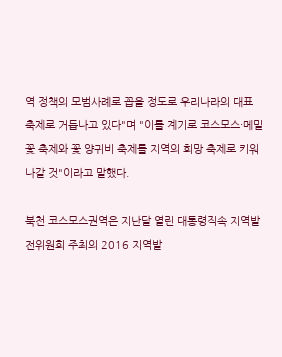역 정책의 모범사례로 꼽을 정도로 우리나라의 대표 축제로 거듭나고 있다"며 "이를 계기로 코스모스·메밀꽃 축제와 꽃 양귀비 축제를 지역의 희망 축제로 키워나갈 것"이라고 말했다.

북천 코스모스권역은 지난달 열린 대통령직속 지역발전위원회 주최의 2016 지역발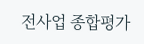전사업 종합평가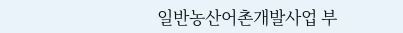일반농산어촌개발사업 부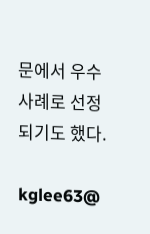문에서 우수사례로 선정되기도 했다.

kglee63@